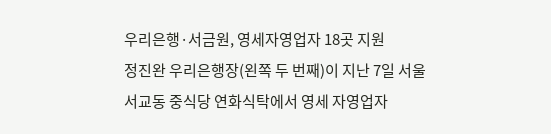우리은행·서금원, 영세자영업자 18곳 지원
정진완 우리은행장(왼쪽 두 번째)이 지난 7일 서울 서교동 중식당 연화식탁에서 영세 자영업자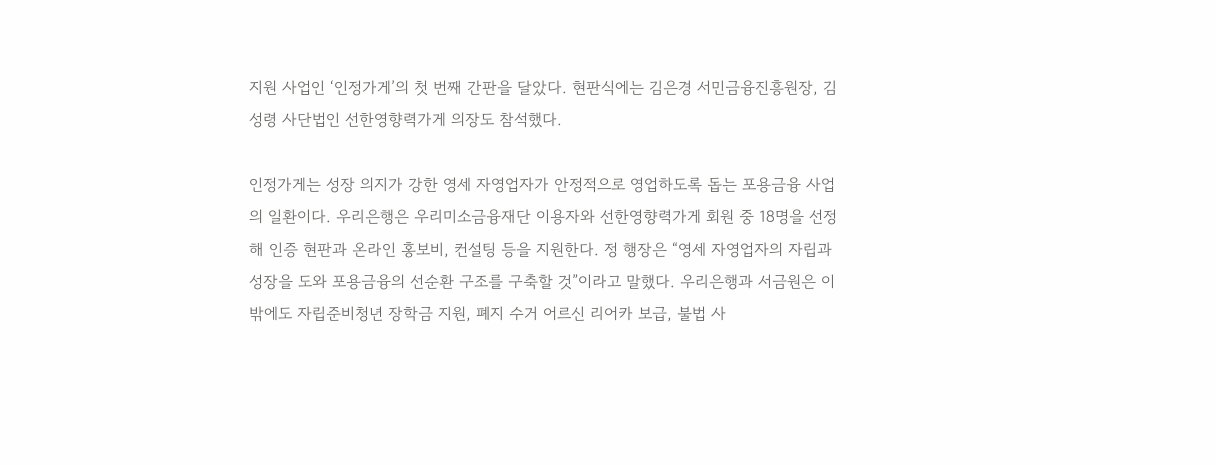지원 사업인 ‘인정가게’의 첫 번째 간판을 달았다. 현판식에는 김은경 서민금융진흥원장, 김성령 사단법인 선한영향력가게 의장도 참석했다.

인정가게는 성장 의지가 강한 영세 자영업자가 안정적으로 영업하도록 돕는 포용금융 사업의 일환이다. 우리은행은 우리미소금융재단 이용자와 선한영향력가게 회원 중 18명을 선정해 인증 현판과 온라인 홍보비, 컨설팅 등을 지원한다. 정 행장은 “영세 자영업자의 자립과 성장을 도와 포용금융의 선순환 구조를 구축할 것”이라고 말했다. 우리은행과 서금원은 이밖에도 자립준비청년 장학금 지원, 폐지 수거 어르신 리어카 보급, 불법 사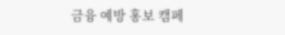금융 예방 홍보 캠페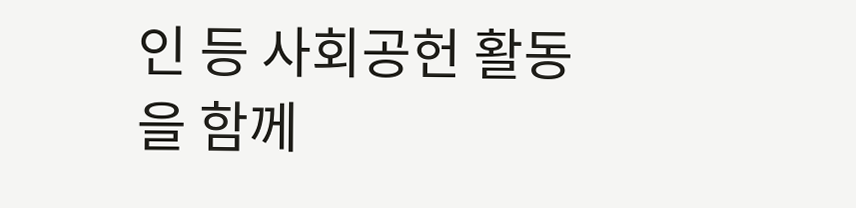인 등 사회공헌 활동을 함께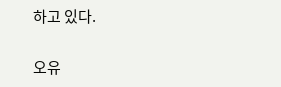하고 있다.

오유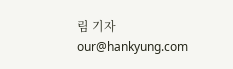림 기자 our@hankyung.com